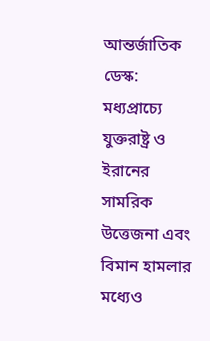আন্তর্জাতিক ডেস্ক: মধ্যপ্রাচ্যে যুক্তরাষ্ট্র ও ইরানের সামরিক উত্তেজনা এবং বিমান হামলার মধ্যেও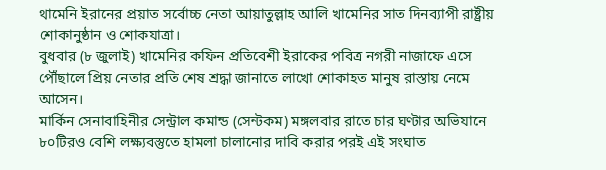থামেনি ইরানের প্রয়াত সর্বোচ্চ নেতা আয়াতুল্লাহ আলি খামেনির সাত দিনব্যাপী রাষ্ট্রীয় শোকানুষ্ঠান ও শোকযাত্রা।
বুধবার (৮ জুলাই) খামেনির কফিন প্রতিবেশী ইরাকের পবিত্র নগরী নাজাফে এসে পৌঁছালে প্রিয় নেতার প্রতি শেষ শ্রদ্ধা জানাতে লাখো শোকাহত মানুষ রাস্তায় নেমে আসেন।
মার্কিন সেনাবাহিনীর সেন্ট্রাল কমান্ড (সেন্টকম) মঙ্গলবার রাতে চার ঘণ্টার অভিযানে ৮০টিরও বেশি লক্ষ্যবস্তুতে হামলা চালানোর দাবি করার পরই এই সংঘাত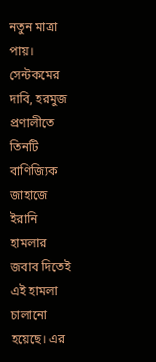নতুন মাত্রা পায়। সেন্টকমের দাবি, হরমুজ প্রণালীতে তিনটি বাণিজ্যিক জাহাজে ইরানি হামলার জবাব দিতেই এই হামলা চালানো হয়েছে। এর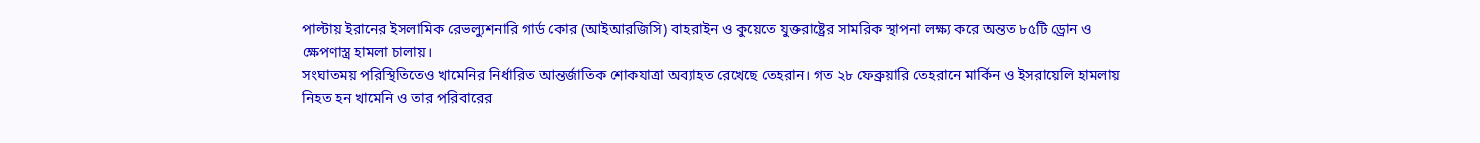পাল্টায় ইরানের ইসলামিক রেভল্যুশনারি গার্ড কোর (আইআরজিসি) বাহরাইন ও কুয়েতে যুক্তরাষ্ট্রের সামরিক স্থাপনা লক্ষ্য করে অন্তত ৮৫টি ড্রোন ও ক্ষেপণাস্ত্র হামলা চালায়।
সংঘাতময় পরিস্থিতিতেও খামেনির নির্ধারিত আন্তর্জাতিক শোকযাত্রা অব্যাহত রেখেছে তেহরান। গত ২৮ ফেব্রুয়ারি তেহরানে মার্কিন ও ইসরায়েলি হামলায় নিহত হন খামেনি ও তার পরিবারের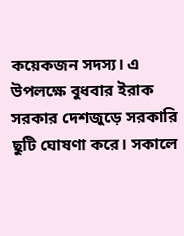কয়েকজন সদস্য। এ উপলক্ষে বুধবার ইরাক সরকার দেশজুড়ে সরকারি ছুটি ঘোষণা করে। সকালে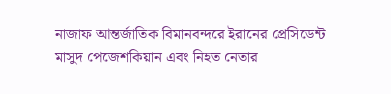নাজাফ আন্তর্জাতিক বিমানবন্দরে ইরানের প্রেসিডেন্ট মাসুদ পেজেশকিয়ান এবং নিহত নেতার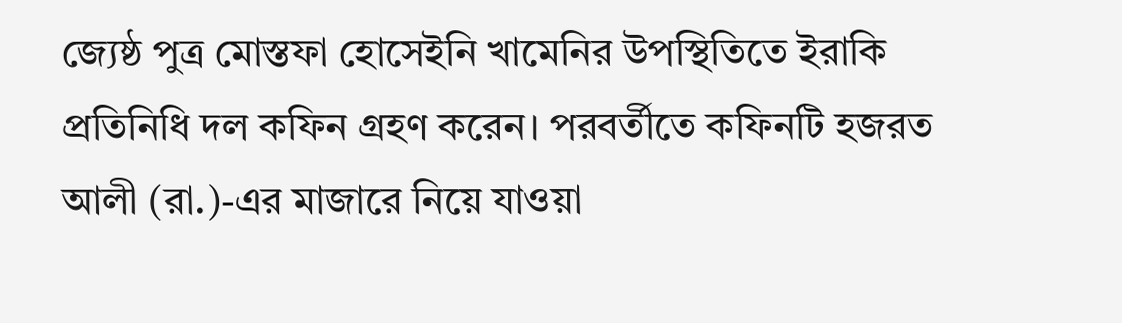জ্যেষ্ঠ পুত্র মোস্তফা হোসেইনি খামেনির উপস্থিতিতে ইরাকি প্রতিনিধি দল কফিন গ্রহণ করেন। পরবর্তীতে কফিনটি হজরত আলী (রা.)-এর মাজারে নিয়ে যাওয়া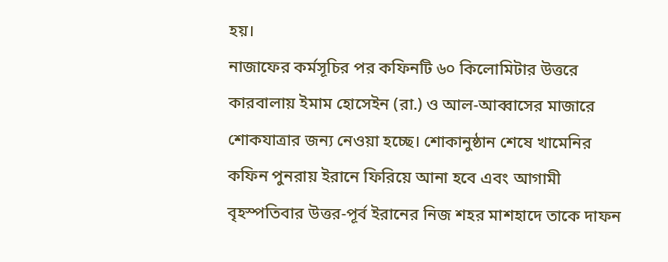হয়।
নাজাফের কর্মসূচির পর কফিনটি ৬০ কিলোমিটার উত্তরে কারবালায় ইমাম হোসেইন (রা.) ও আল-আব্বাসের মাজারে শোকযাত্রার জন্য নেওয়া হচ্ছে। শোকানুষ্ঠান শেষে খামেনির কফিন পুনরায় ইরানে ফিরিয়ে আনা হবে এবং আগামী বৃহস্পতিবার উত্তর-পূর্ব ইরানের নিজ শহর মাশহাদে তাকে দাফন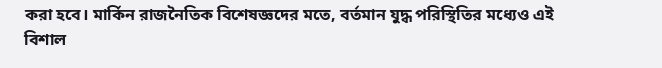করা হবে। মার্কিন রাজনৈতিক বিশেষজ্ঞদের মতে, বর্তমান যুদ্ধ পরিস্থিতির মধ্যেও এই বিশাল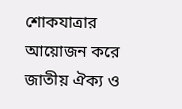শোকযাত্রার আয়োজন করে জাতীয় ঐক্য ও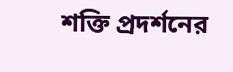শক্তি প্রদর্শনের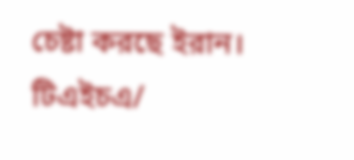চেষ্টা করছে ইরান।
টিএইচএ/